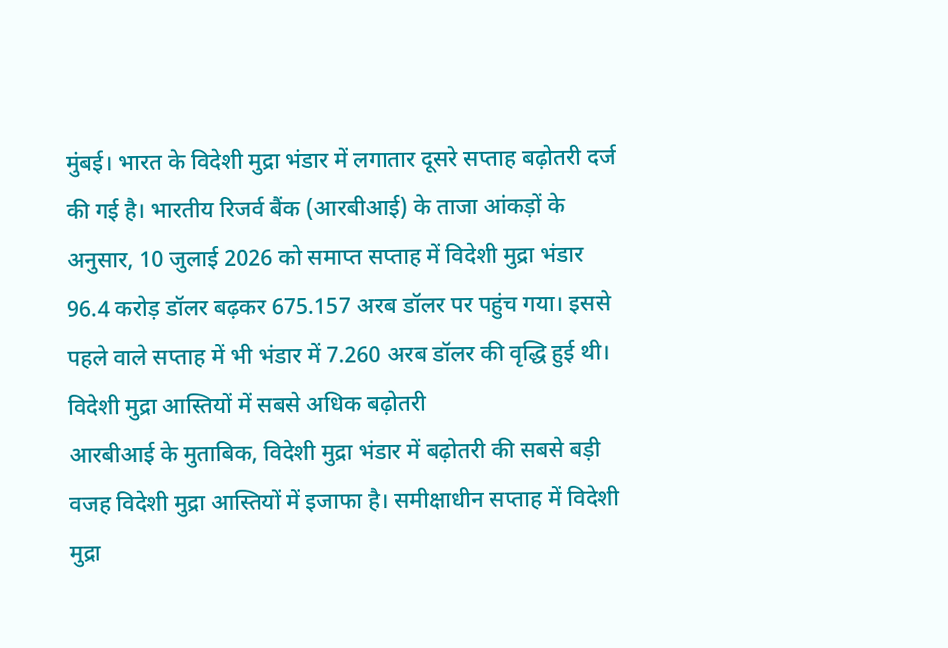मुंबई। भारत के विदेशी मुद्रा भंडार में लगातार दूसरे सप्ताह बढ़ोतरी दर्ज की गई है। भारतीय रिजर्व बैंक (आरबीआई) के ताजा आंकड़ों के अनुसार, 10 जुलाई 2026 को समाप्त सप्ताह में विदेशी मुद्रा भंडार 96.4 करोड़ डॉलर बढ़कर 675.157 अरब डॉलर पर पहुंच गया। इससे पहले वाले सप्ताह में भी भंडार में 7.260 अरब डॉलर की वृद्धि हुई थी।
विदेशी मुद्रा आस्तियों में सबसे अधिक बढ़ोतरी
आरबीआई के मुताबिक, विदेशी मुद्रा भंडार में बढ़ोतरी की सबसे बड़ी वजह विदेशी मुद्रा आस्तियों में इजाफा है। समीक्षाधीन सप्ताह में विदेशी मुद्रा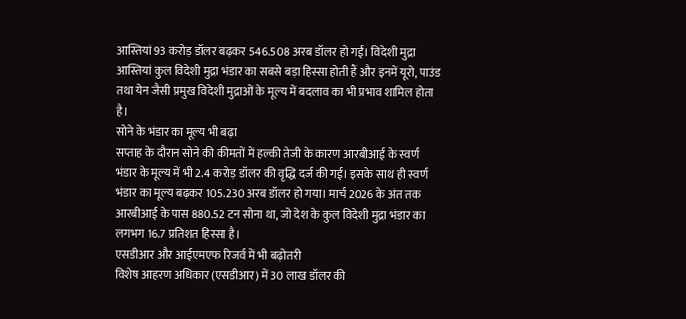आस्तियां 93 करोड़ डॉलर बढ़कर 546.508 अरब डॉलर हो गईं। विदेशी मुद्रा आस्तियां कुल विदेशी मुद्रा भंडार का सबसे बड़ा हिस्सा होती हैं और इनमें यूरो, पाउंड तथा येन जैसी प्रमुख विदेशी मुद्राओं के मूल्य में बदलाव का भी प्रभाव शामिल होता है।
सोने के भंडार का मूल्य भी बढ़ा
सप्ताह के दौरान सोने की कीमतों में हल्की तेजी के कारण आरबीआई के स्वर्ण भंडार के मूल्य में भी 2.4 करोड़ डॉलर की वृद्धि दर्ज की गई। इसके साथ ही स्वर्ण भंडार का मूल्य बढ़कर 105.230 अरब डॉलर हो गया। मार्च 2026 के अंत तक आरबीआई के पास 880.52 टन सोना था, जो देश के कुल विदेशी मुद्रा भंडार का लगभग 16.7 प्रतिशत हिस्सा है।
एसडीआर और आईएमएफ रिजर्व में भी बढ़ोतरी
विशेष आहरण अधिकार (एसडीआर) में 30 लाख डॉलर की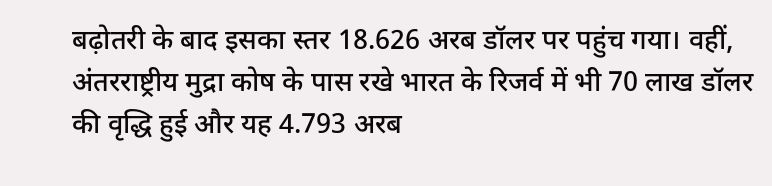बढ़ोतरी के बाद इसका स्तर 18.626 अरब डॉलर पर पहुंच गया। वहीं, अंतरराष्ट्रीय मुद्रा कोष के पास रखे भारत के रिजर्व में भी 70 लाख डॉलर की वृद्धि हुई और यह 4.793 अरब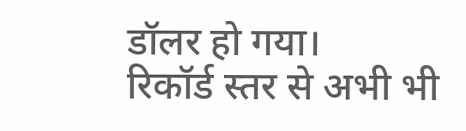डॉलर हो गया।
रिकॉर्ड स्तर से अभी भी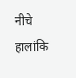नीचे
हालांकि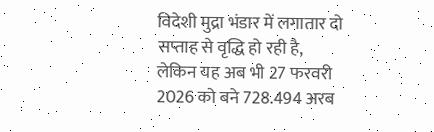विदेशी मुद्रा भंडार में लगातार दो सप्ताह से वृद्धि हो रही है, लेकिन यह अब भी 27 फरवरी 2026 को बने 728.494 अरब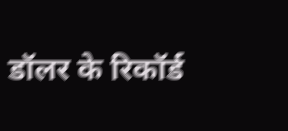डॉलर के रिकॉर्ड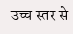उच्च स्तर से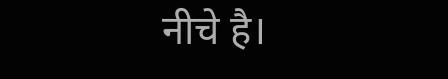नीचे है।